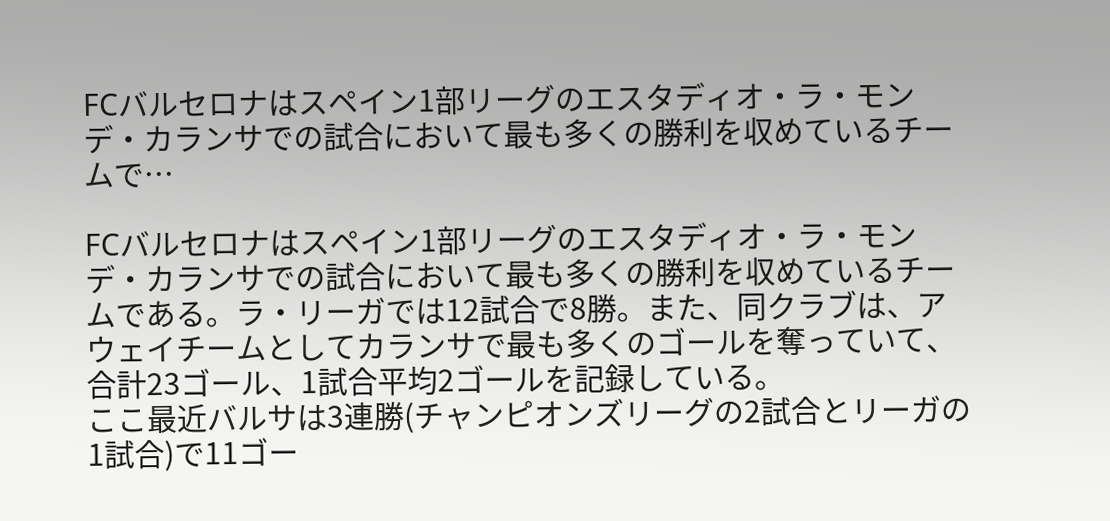FCバルセロナはスペイン1部リーグのエスタディオ・ラ・モンデ・カランサでの試合において最も多くの勝利を収めているチームで…

FCバルセロナはスペイン1部リーグのエスタディオ・ラ・モンデ・カランサでの試合において最も多くの勝利を収めているチームである。ラ・リーガでは12試合で8勝。また、同クラブは、アウェイチームとしてカランサで最も多くのゴールを奪っていて、合計23ゴール、1試合平均2ゴールを記録している。
ここ最近バルサは3連勝(チャンピオンズリーグの2試合とリーガの1試合)で11ゴー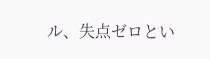ル、失点ゼロとい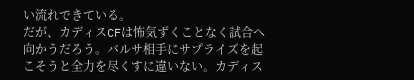い流れできている。
だが、カディスCFは怖気ずくことなく試合へ向かうだろう。バルサ相手にサプライズを起こそうと全力を尽くすに違いない。カディス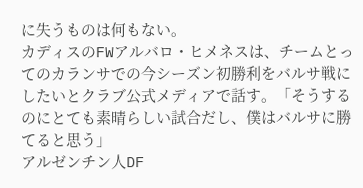に失うものは何もない。
カディスのFWアルバロ・ヒメネスは、チームとってのカランサでの今シーズン初勝利をバルサ戦にしたいとクラブ公式メディアで話す。「そうするのにとても素晴らしい試合だし、僕はバルサに勝てると思う」
アルゼンチン人DF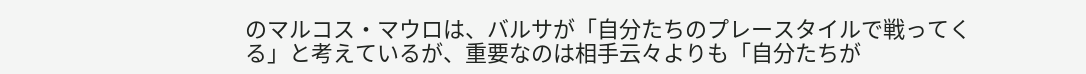のマルコス・マウロは、バルサが「自分たちのプレースタイルで戦ってくる」と考えているが、重要なのは相手云々よりも「自分たちが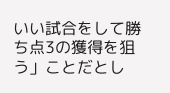いい試合をして勝ち点3の獲得を狙う」ことだとし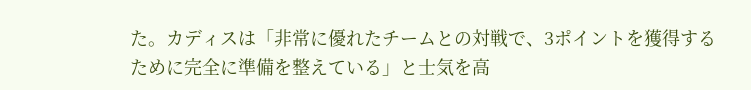た。カディスは「非常に優れたチームとの対戦で、3ポイントを獲得するために完全に準備を整えている」と士気を高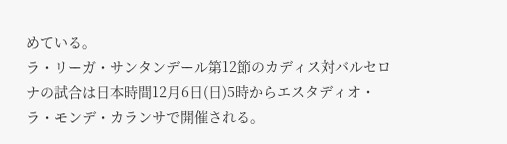めている。
ラ・リーガ・サンタンデール第12節のカディス対バルセロナの試合は日本時間12月6日(日)5時からエスタディオ・ラ・モンデ・カランサで開催される。